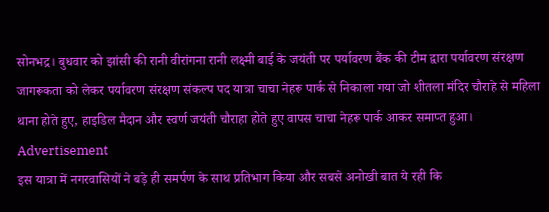सोनभद्र। बुधवार को झांसी की रानी वीरांगना रानी लक्ष्मी बाई के जयंती पर पर्यावरण बैंक की टीम द्वारा पर्यावरण संरक्षण जागरूकता को लेकर पर्यावरण संरक्षण संकल्प पद यात्रा चाचा नेहरू पार्क से निकाला गया जो शीतला मंदिर चौराहे से महिला थाना होते हुए, हाइडिल मैदान और स्वर्ण जयंती चौराहा होते हुए वापस चाचा नेहरू पार्क आकर समाप्त हुआ।
Advertisement
इस यात्रा में नगरवासियों ने बड़े ही समर्पण के साथ प्रतिभाग किया और सबसे अनोखी बात ये रही कि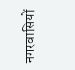नगरवासियों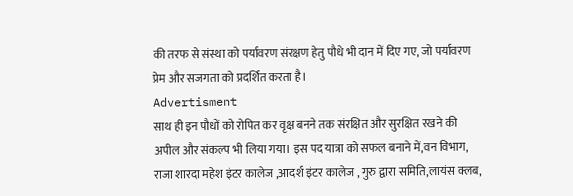की तरफ से संस्था को पर्यावरण संरक्षण हेतु पौधे भी दान में दिए गए, जो पर्यावरण प्रेम और सजगता को प्रदर्शित करता है।
Advertisment
साथ ही इन पौधों को रोपित कर वृक्ष बनने तक संरक्षित और सुरक्षित रखने की अपील और संकल्प भी लिया गया। इस पद यात्रा को सफल बनाने में,वन विभाग, राजा शारदा महेश इंटर कालेज ,आदर्श इंटर कालेज , गुरु द्वारा समिति,लायंस क्लब,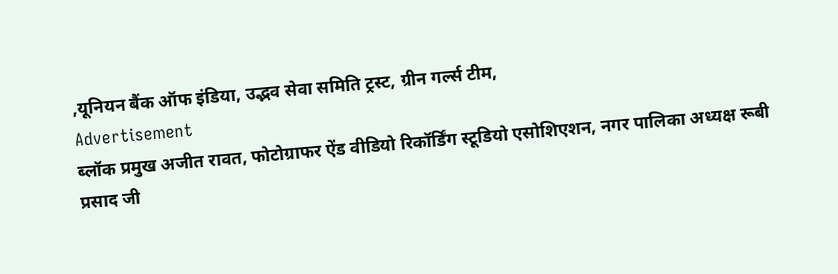,यूनियन बैंक ऑफ इंडिया, उद्भव सेवा समिति ट्रस्ट, ग्रीन गर्ल्स टीम,
Advertisement
ब्लॉक प्रमुख अजीत रावत, फोटोग्राफर ऐंड वीडियो रिकॉर्डिंग स्टूडियो एसोशिएशन, नगर पालिका अध्यक्ष रूबी प्रसाद जी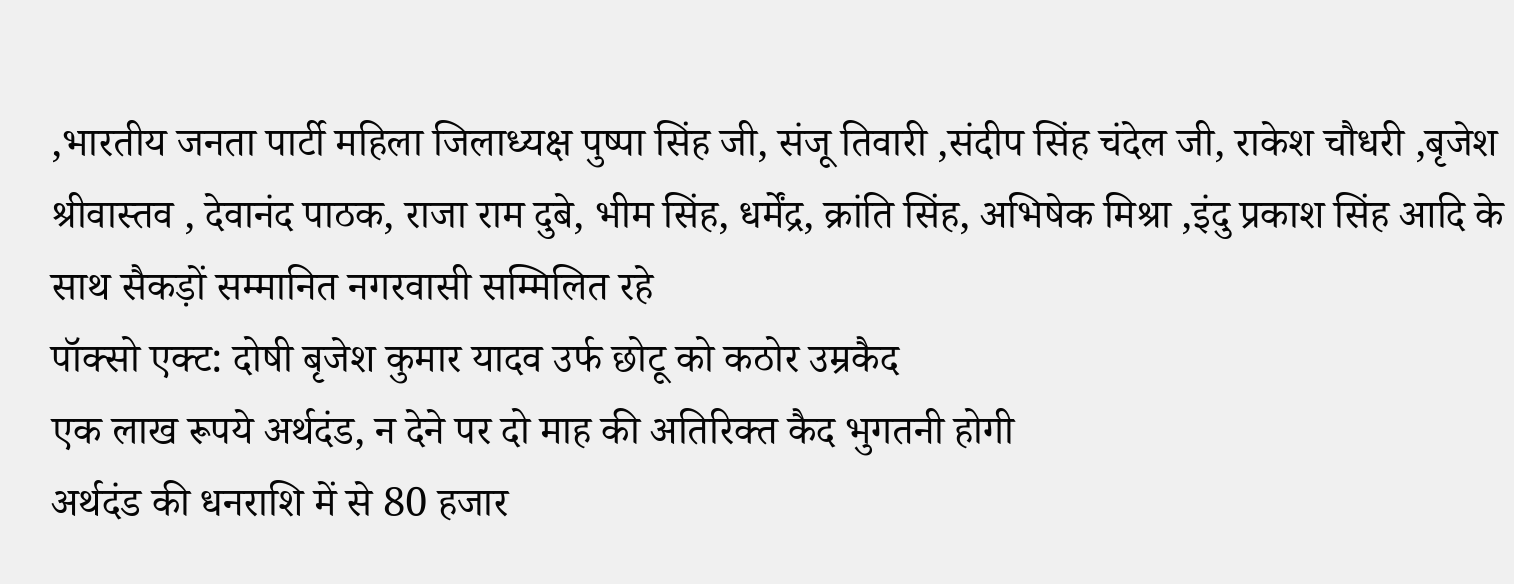,भारतीय जनता पार्टी महिला जिलाध्यक्ष पुष्पा सिंह जी, संजू तिवारी ,संदीप सिंह चंदेल जी, राकेश चौधरी ,बृजेश श्रीवास्तव , देवानंद पाठक, राजा राम दुबे, भीम सिंह, धर्मेंद्र, क्रांति सिंह, अभिषेक मिश्रा ,इंदु प्रकाश सिंह आदि के साथ सैकड़ों सम्मानित नगरवासी सम्मिलित रहे
पॉक्सो एक्ट: दोषी बृजेश कुमार यादव उर्फ छोटू को कठोर उम्रकैद
एक लाख रूपये अर्थदंड, न देने पर दो माह की अतिरिक्त कैद भुगतनी होगी
अर्थदंड की धनराशि में से 80 हजार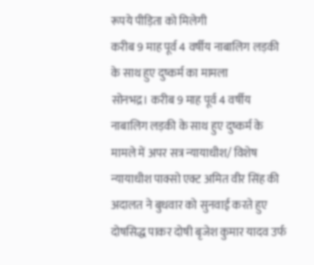रूपये पीड़िता को मिलेगी
करीब 9 माह पूर्व 4 वर्षीय नाबालिग लड़की के साथ हुए दुष्कर्म का मामला
सोनभद्र। करीब 9 माह पूर्व 4 वर्षीय नाबालिग लड़की के साथ हुए दुष्कर्म के मामले में अपर सत्र न्यायाधीश/ विशेष न्यायाधीश पाक्सो एक्ट अमित वीर सिंह की अदालत ने बुधवार को सुनवाई करते हुए दोषसिद्ध पाकर दोषी बृजेश कुमार यादव उर्फ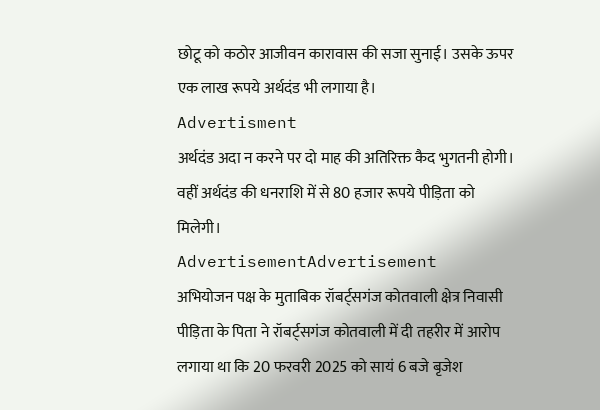छोटू को कठोर आजीवन कारावास की सजा सुनाई। उसके ऊपर एक लाख रूपये अर्थदंड भी लगाया है।
Advertisment
अर्थदंड अदा न करने पर दो माह की अतिरिक्त कैद भुगतनी होगी। वहीं अर्थदंड की धनराशि में से 80 हजार रूपये पीड़िता को मिलेगी।
AdvertisementAdvertisement
अभियोजन पक्ष के मुताबिक रॉबर्ट्सगंज कोतवाली क्षेत्र निवासी पीड़िता के पिता ने रॉबर्ट्सगंज कोतवाली में दी तहरीर में आरोप लगाया था कि 20 फरवरी 2025 को सायं 6 बजे बृजेश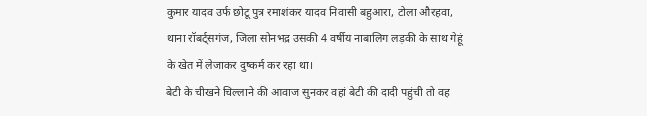कुमार यादव उर्फ छोटू पुत्र रमाशंकर यादव निवासी बहुआरा, टोला औरहवा, थाना रॉबर्ट्सगंज, जिला सोनभद्र उसकी 4 वर्षीय नाबालिग लड़की के साथ गेहूं के खेत में लेजाकर दुष्कर्म कर रहा था।
बेटी के चीखने चिल्लाने की आवाज सुनकर वहां बेटी की दादी पहुंची तो वह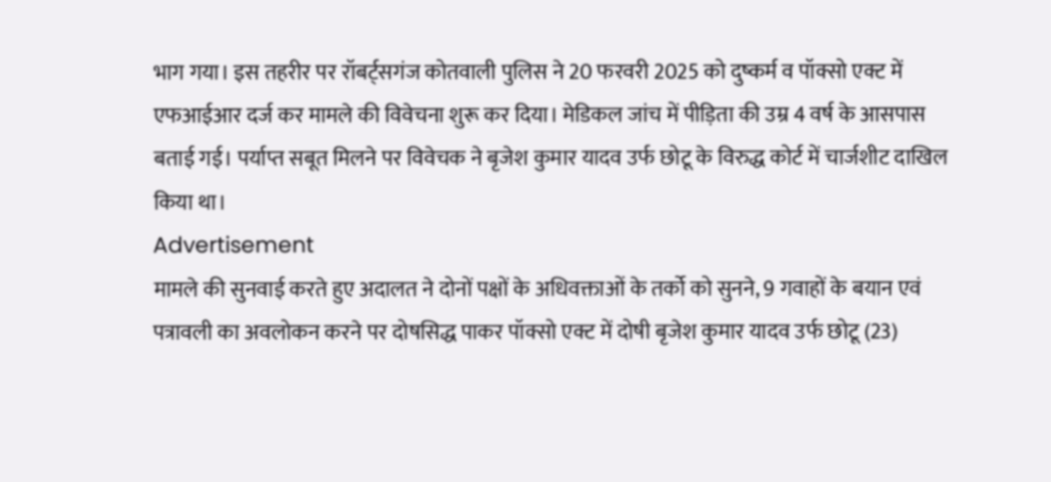भाग गया। इस तहरीर पर रॉबर्ट्सगंज कोतवाली पुलिस ने 20 फरवरी 2025 को दुष्कर्म व पॉक्सो एक्ट में एफआईआर दर्ज कर मामले की विवेचना शुरू कर दिया। मेडिकल जांच में पीड़िता की उम्र 4 वर्ष के आसपास बताई गई। पर्याप्त सबूत मिलने पर विवेचक ने बृजेश कुमार यादव उर्फ छोटू के विरुद्ध कोर्ट में चार्जशीट दाखिल किया था।
Advertisement
मामले की सुनवाई करते हुए अदालत ने दोनों पक्षों के अधिवक्ताओं के तर्को को सुनने, 9 गवाहों के बयान एवं पत्रावली का अवलोकन करने पर दोषसिद्ध पाकर पॉक्सो एक्ट में दोषी बृजेश कुमार यादव उर्फ छोटू (23)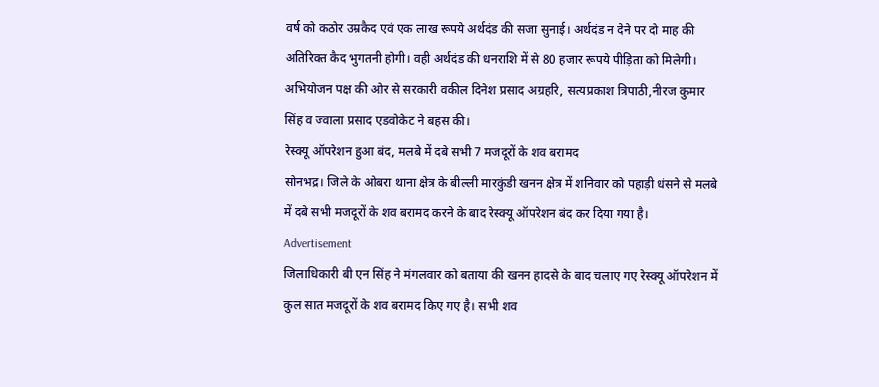वर्ष को कठोर उम्रकैद एवं एक लाख रूपये अर्थदंड की सजा सुनाई। अर्थदंड न देने पर दो माह की अतिरिक्त कैद भुगतनी होगी। वही अर्थदंड की धनराशि में से 80 हजार रूपये पीड़िता को मिलेगी। अभियोजन पक्ष की ओर से सरकारी वकील दिनेश प्रसाद अग्रहरि, सत्यप्रकाश त्रिपाठी,नीरज कुमार सिंह व ज्वाला प्रसाद एडवोकेट ने बहस की।
रेस्क्यू ऑपरेशन हुआ बंद, मलबे में दबे सभी 7 मजदूरों के शव बरामद
सोनभद्र। जिले के ओबरा थाना क्षेत्र के बील्ली मारकुंडी खनन क्षेत्र में शनिवार को पहाड़ी धंसने से मलबे में दबे सभी मजदूरों के शव बरामद करने के बाद रेस्क्यू ऑपरेशन बंद कर दिया गया है।
Advertisement
जिलाधिकारी बी एन सिंह ने मंगलवार को बताया की खनन हादसे के बाद चलाए गए रेस्क्यू ऑपरेशन में कुल सात मजदूरों के शव बरामद किए गए है। सभी शव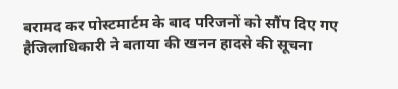बरामद कर पोस्टमार्टम के बाद परिजनों को सौंप दिए गए हैजिलाधिकारी ने बताया की खनन हादसे की सूचना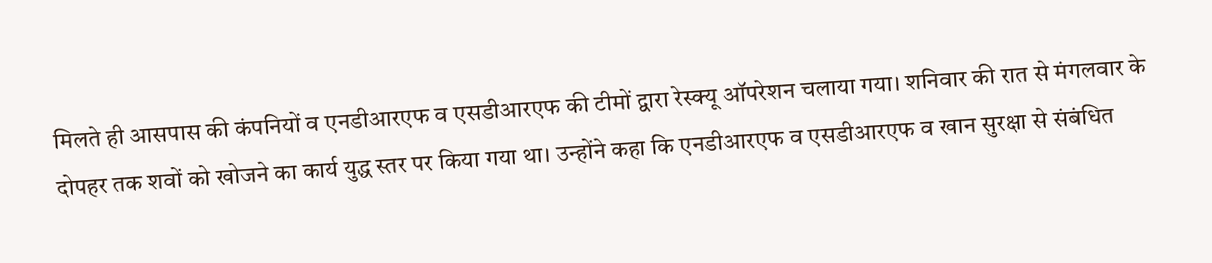मिलते ही आसपास की कंपनियों व एनडीआरएफ व एसडीआरएफ की टीमों द्वारा रेस्क्यू ऑपरेशन चलाया गया। शनिवार की रात से मंगलवार के दोपहर तक शवों को खोजने का कार्य युद्ध स्तर पर किया गया था। उन्होंने कहा कि एनडीआरएफ व एसडीआरएफ व खान सुरक्षा से संबंधित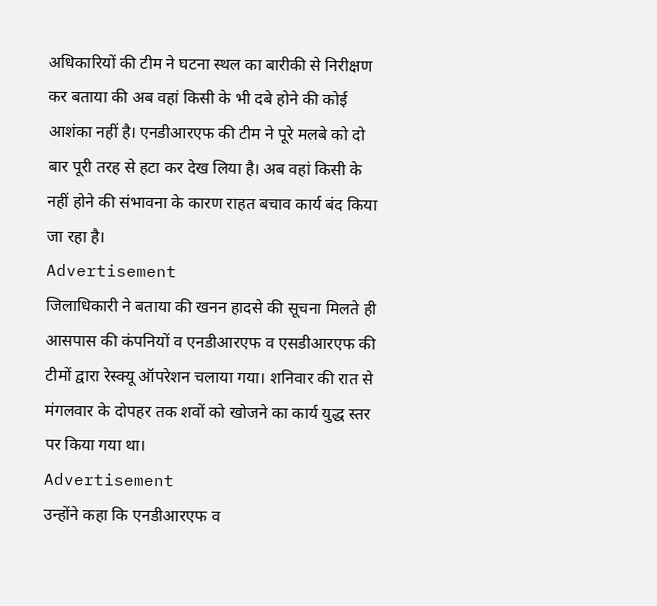अधिकारियों की टीम ने घटना स्थल का बारीकी से निरीक्षण कर बताया की अब वहां किसी के भी दबे होने की कोई आशंका नहीं है। एनडीआरएफ की टीम ने पूरे मलबे को दो बार पूरी तरह से हटा कर देख लिया है। अब वहां किसी के नहीं होने की संभावना के कारण राहत बचाव कार्य बंद किया जा रहा है।
Advertisement
जिलाधिकारी ने बताया की खनन हादसे की सूचना मिलते ही आसपास की कंपनियों व एनडीआरएफ व एसडीआरएफ की टीमों द्वारा रेस्क्यू ऑपरेशन चलाया गया। शनिवार की रात से मंगलवार के दोपहर तक शवों को खोजने का कार्य युद्ध स्तर पर किया गया था।
Advertisement
उन्होंने कहा कि एनडीआरएफ व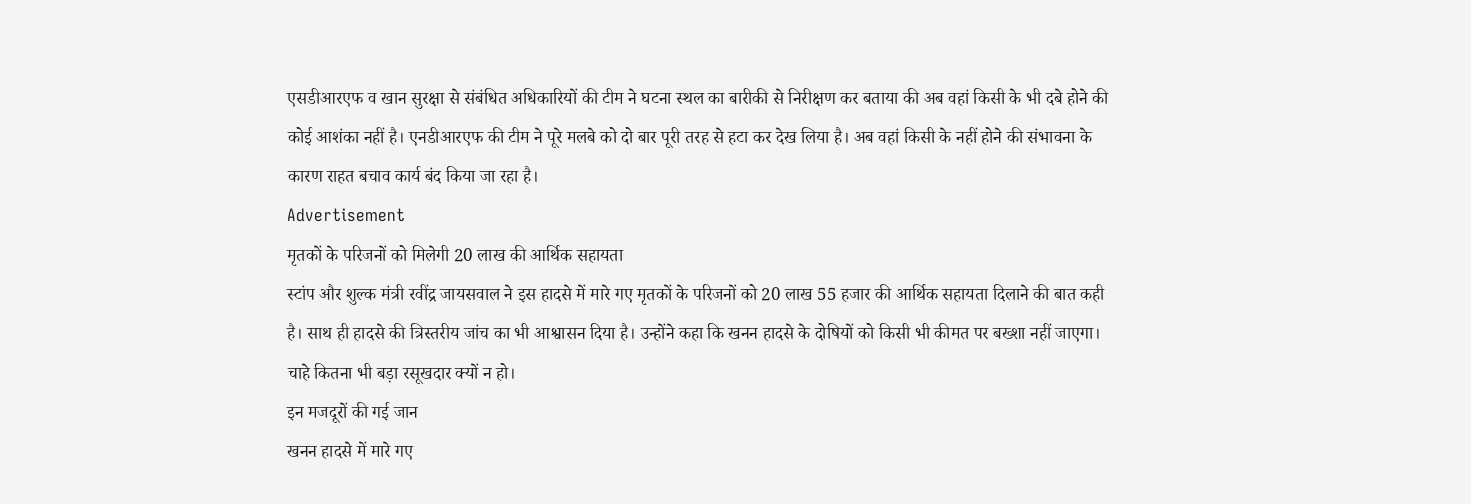एसडीआरएफ व खान सुरक्षा से संबंधित अधिकारियों की टीम ने घटना स्थल का बारीकी से निरीक्षण कर बताया की अब वहां किसी के भी दबे होने की कोई आशंका नहीं है। एनडीआरएफ की टीम ने पूरे मलबे को दो बार पूरी तरह से हटा कर देख लिया है। अब वहां किसी के नहीं होने की संभावना के कारण राहत बचाव कार्य बंद किया जा रहा है।
Advertisement
मृतकों के परिजनों को मिलेगी 20 लाख की आर्थिक सहायता
स्टांप और शुल्क मंत्री रवींद्र जायसवाल ने इस हादसे में मारे गए मृतकों के परिजनों को 20 लाख 55 हजार की आर्थिक सहायता दिलाने की बात कही है। साथ ही हादसे की त्रिस्तरीय जांच का भी आश्वासन दिया है। उन्होंने कहा कि खनन हादसे के दोषियों को किसी भी कीमत पर बख्शा नहीं जाएगा। चाहे कितना भी बड़ा रसूखदार क्यों न हो।
इन मजदूरों की गई जान
खनन हादसे में मारे गए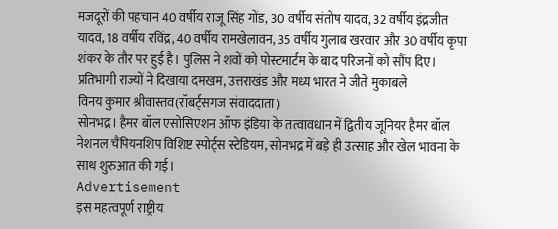मजदूरों की पहचान 40 वर्षीय राजू सिंह गोंड, 30 वर्षीय संतोष यादव, 32 वर्षीय इंद्रजीत यादव, 18 वर्षीय रविंद्र, 40 वर्षीय रामखेलावन, 35 वर्षीय गुलाब खरवार और 30 वर्षीय कृपा शंकर के तौर पर हुई है। पुलिस ने शवों को पोस्टमार्टम के बाद परिजनों को सौंप दिए।
प्रतिभागी राज्यों ने दिखाया दमखम, उत्तराखंड और मध्य भारत ने जीते मुकाबले
विनय कुमार श्रीवास्तव(रॉबर्ट्सगज संवाददाता)
सोनभद्र। हैमर बॉल एसोसिएशन ऑफ इंडिया के तत्वावधान में द्वितीय जूनियर हैमर बॉल नेशनल चैंपियनशिप विशिष्ट स्पोर्ट्स स्टेडियम, सोनभद्र में बड़े ही उत्साह और खेल भावना के साथ शुरुआत की गई।
Advertisement
इस महत्वपूर्ण राष्ट्रीय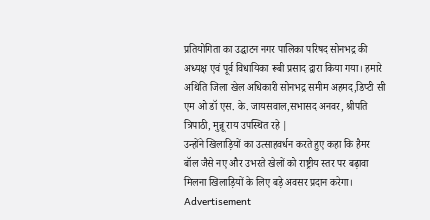प्रतियोगिता का उद्घाटन नगर पालिका परिषद सोनभद्र की अध्यक्ष एवं पूर्व विधायिका रूबी प्रसाद द्वारा किया गया। हमारे अथिति जिला खेल अधिकारी सोनभद्र समीम अहमद,डिप्टी सी एम ओ डॉ एस. के. जायसवाल,सभासद अनवर, श्रीपति त्रिपाठी, मुन्नू राय उपस्थित रहे |
उन्होंने खिलाड़ियों का उत्साहवर्धन करते हुए कहा कि हैमर बॉल जैसे नए और उभरते खेलों को राष्ट्रीय स्तर पर बढ़ावा मिलना खिलाड़ियों के लिए बड़े अवसर प्रदान करेगा।
Advertisement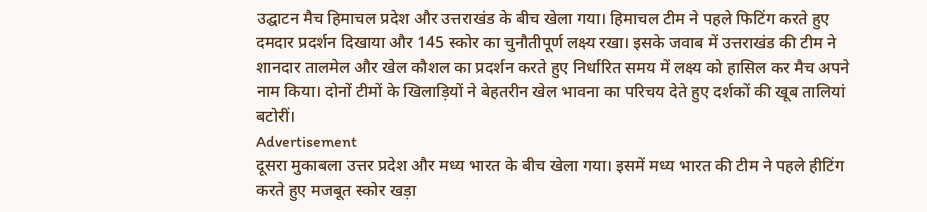उद्घाटन मैच हिमाचल प्रदेश और उत्तराखंड के बीच खेला गया। हिमाचल टीम ने पहले फिटिंग करते हुए दमदार प्रदर्शन दिखाया और 145 स्कोर का चुनौतीपूर्ण लक्ष्य रखा। इसके जवाब में उत्तराखंड की टीम ने शानदार तालमेल और खेल कौशल का प्रदर्शन करते हुए निर्धारित समय में लक्ष्य को हासिल कर मैच अपने नाम किया। दोनों टीमों के खिलाड़ियों ने बेहतरीन खेल भावना का परिचय देते हुए दर्शकों की खूब तालियां बटोरीं।
Advertisement
दूसरा मुकाबला उत्तर प्रदेश और मध्य भारत के बीच खेला गया। इसमें मध्य भारत की टीम ने पहले हीटिंग करते हुए मजबूत स्कोर खड़ा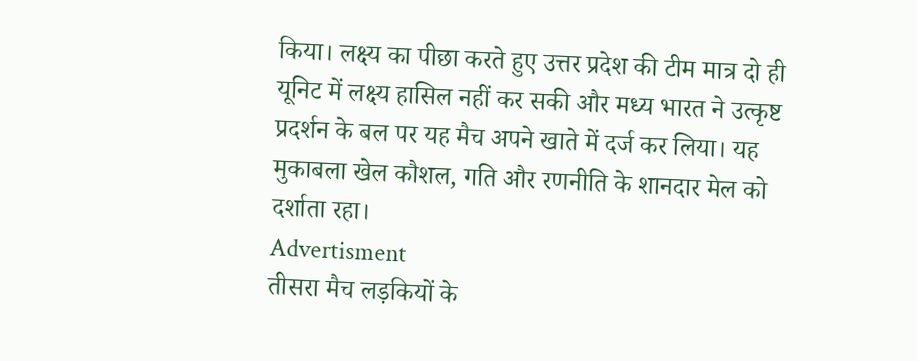किया। लक्ष्य का पीछा करते हुए उत्तर प्रदेश की टीम मात्र दो ही यूनिट में लक्ष्य हासिल नहीं कर सकी और मध्य भारत ने उत्कृष्ट प्रदर्शन के बल पर यह मैच अपने खाते में दर्ज कर लिया। यह मुकाबला खेल कौशल, गति और रणनीति के शानदार मेल को दर्शाता रहा।
Advertisment
तीसरा मैच लड़कियों के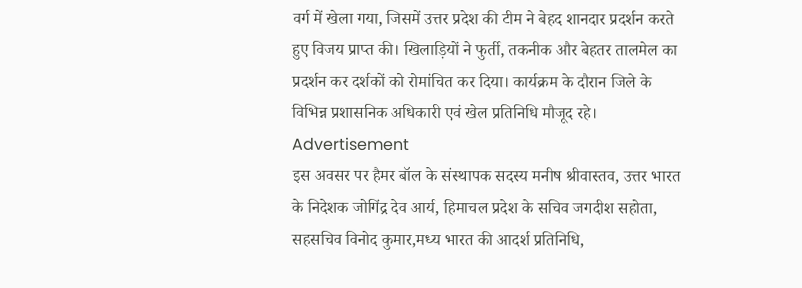वर्ग में खेला गया, जिसमें उत्तर प्रदेश की टीम ने बेहद शानदार प्रदर्शन करते हुए विजय प्राप्त की। खिलाड़ियों ने फुर्ती, तकनीक और बेहतर तालमेल का प्रदर्शन कर दर्शकों को रोमांचित कर दिया। कार्यक्रम के दौरान जिले के विभिन्न प्रशासनिक अधिकारी एवं खेल प्रतिनिधि मौजूद रहे।
Advertisement
इस अवसर पर हैमर बॉल के संस्थापक सदस्य मनीष श्रीवास्तव, उत्तर भारत के निदेशक जोगिंद्र देव आर्य, हिमाचल प्रदेश के सचिव जगदीश सहोता, सहसचिव विनोद कुमार,मध्य भारत की आदर्श प्रतिनिधि,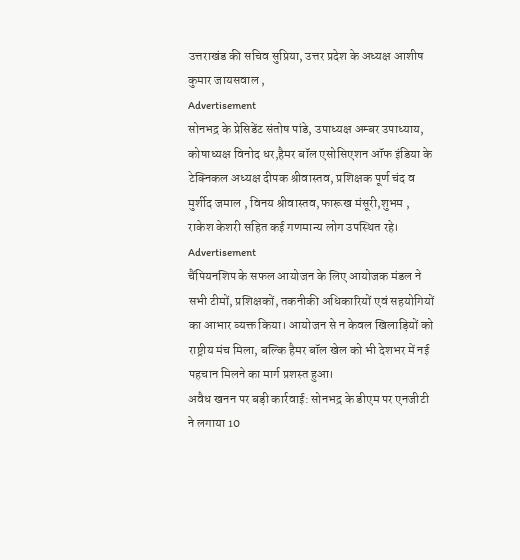उत्तराखंड की सचिव सुप्रिया, उत्तर प्रदेश के अध्यक्ष आशीष कुमार जायसवाल ,
Advertisement
सोनभद्र के प्रेसिडेंट संतोष पांडे, उपाध्यक्ष अम्बर उपाध्याय, कोषाध्यक्ष विनोद धर,हैमर बॉल एसोसिएशन ऑफ इंडिया के टेक्निकल अध्यक्ष दीपक श्रीवास्तव, प्रशिक्षक पूर्ण चंद व मुर्शीद जमाल , विनय श्रीवास्तव,फारूख मंसूरी,शुभम , राकेश केशरी सहित कई गणमान्य लोग उपस्थित रहे।
Advertisement
चैंपियनशिप के सफल आयोजन के लिए आयोजक मंडल ने सभी टीमों, प्रशिक्षकों, तकनीकी अधिकारियों एवं सहयोगियों का आभार व्यक्त किया। आयोजन से न केवल खिलाड़ियों को राष्ट्रीय मंच मिला, बल्कि हैमर बॉल खेल को भी देशभर में नई पहचान मिलने का मार्ग प्रशस्त हुआ।
अवैध खनन पर बड़ी कार्रवाई: सोनभद्र के डीएम पर एनजीटी ने लगाया 10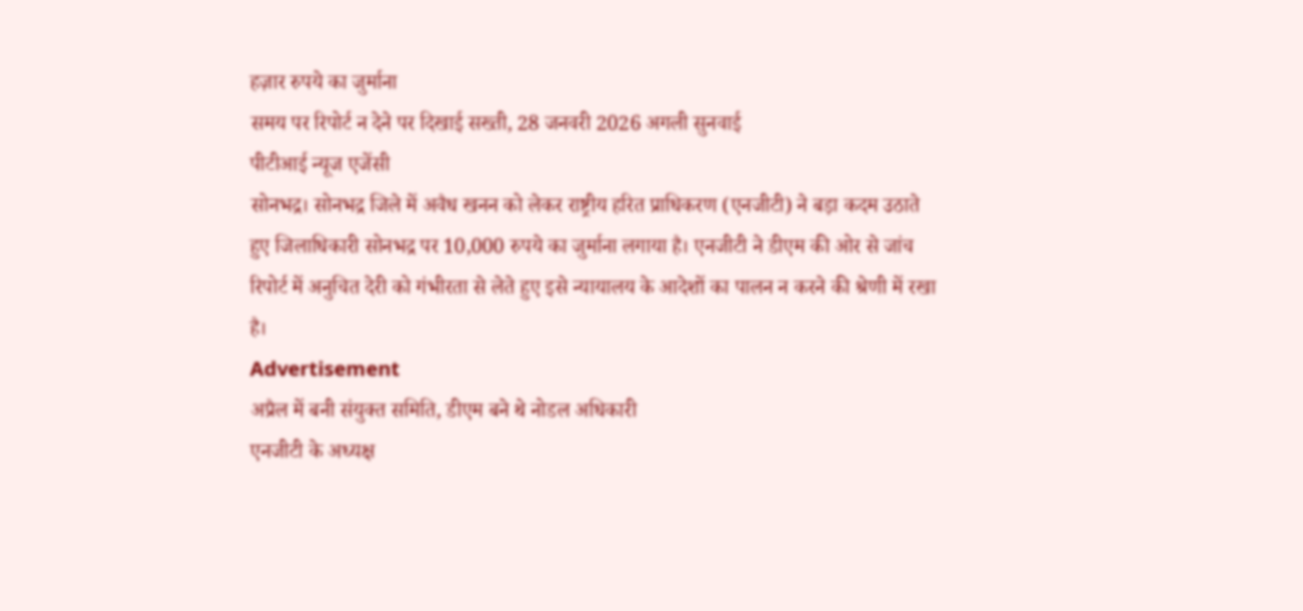हज़ार रुपये का जुर्माना
समय पर रिपोर्ट न देने पर दिखाई सख्ती, 28 जनवरी 2026 अगली सुनवाई
पीटीआई न्यूज एजेंसी
सोनभद्र। सोनभद्र जिले में अवैध खनन को लेकर राष्ट्रीय हरित प्राधिकरण (एनजीटी) ने बड़ा कदम उठाते हुए जिलाधिकारी सोनभद्र पर 10,000 रुपये का जुर्माना लगाया है। एनजीटी ने डीएम की ओर से जांच रिपोर्ट में अनुचित देरी को गंभीरता से लेते हुए इसे न्यायालय के आदेशों का पालन न करने की श्रेणी में रखा है।
Advertisement
अप्रैल में बनी संयुक्त समिति, डीएम बने थे नोडल अधिकारी
एनजीटी के अध्यक्ष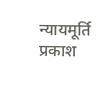न्यायमूर्ति प्रकाश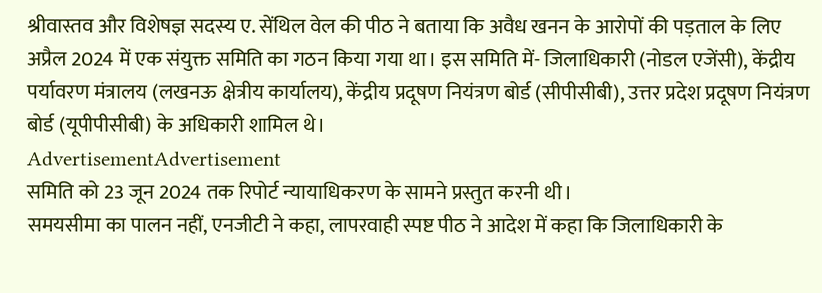श्रीवास्तव और विशेषज्ञ सदस्य ए. सेंथिल वेल की पीठ ने बताया कि अवैध खनन के आरोपों की पड़ताल के लिए अप्रैल 2024 में एक संयुक्त समिति का गठन किया गया था। इस समिति में- जिलाधिकारी (नोडल एजेंसी), केंद्रीय पर्यावरण मंत्रालय (लखनऊ क्षेत्रीय कार्यालय), केंद्रीय प्रदूषण नियंत्रण बोर्ड (सीपीसीबी), उत्तर प्रदेश प्रदूषण नियंत्रण बोर्ड (यूपीपीसीबी) के अधिकारी शामिल थे।
AdvertisementAdvertisement
समिति को 23 जून 2024 तक रिपोर्ट न्यायाधिकरण के सामने प्रस्तुत करनी थी।
समयसीमा का पालन नहीं, एनजीटी ने कहा, लापरवाही स्पष्ट पीठ ने आदेश में कहा कि जिलाधिकारी के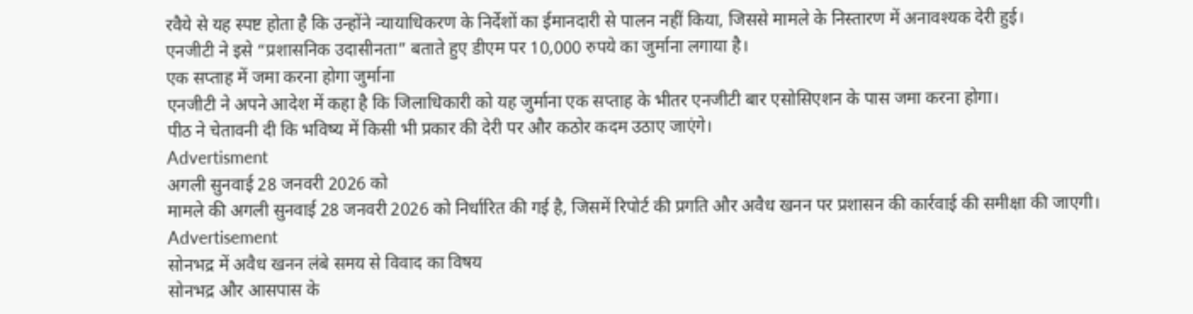रवैये से यह स्पष्ट होता है कि उन्होंने न्यायाधिकरण के निर्देशों का ईमानदारी से पालन नहीं किया, जिससे मामले के निस्तारण में अनावश्यक देरी हुई।
एनजीटी ने इसे “प्रशासनिक उदासीनता” बताते हुए डीएम पर 10,000 रुपये का जुर्माना लगाया है।
एक सप्ताह में जमा करना होगा जुर्माना
एनजीटी ने अपने आदेश में कहा है कि जिलाधिकारी को यह जुर्माना एक सप्ताह के भीतर एनजीटी बार एसोसिएशन के पास जमा करना होगा।
पीठ ने चेतावनी दी कि भविष्य में किसी भी प्रकार की देरी पर और कठोर कदम उठाए जाएंगे।
Advertisment
अगली सुनवाई 28 जनवरी 2026 को
मामले की अगली सुनवाई 28 जनवरी 2026 को निर्धारित की गई है, जिसमें रिपोर्ट की प्रगति और अवैध खनन पर प्रशासन की कार्रवाई की समीक्षा की जाएगी।
Advertisement
सोनभद्र में अवैध खनन लंबे समय से विवाद का विषय
सोनभद्र और आसपास के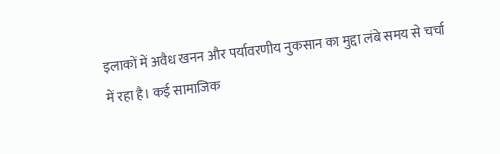इलाकों में अवैध खनन और पर्यावरणीय नुकसान का मुद्दा लंबे समय से चर्चा में रहा है। कई सामाजिक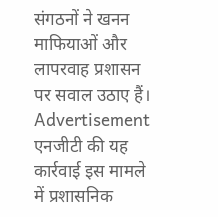संगठनों ने खनन माफियाओं और लापरवाह प्रशासन पर सवाल उठाए हैं।
Advertisement
एनजीटी की यह कार्रवाई इस मामले में प्रशासनिक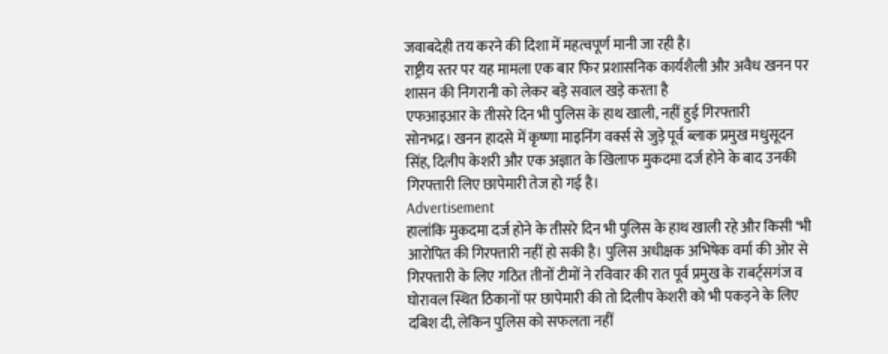जवाबदेही तय करने की दिशा में महत्वपूर्ण मानी जा रही है।
राष्ट्रीय स्तर पर यह मामला एक बार फिर प्रशासनिक कार्यशैली और अवैध खनन पर शासन की निगरानी को लेकर बड़े सवाल खड़े करता है
एफआइआर के तीसरे दिन भी पुलिस के हाथ खाली, नहीं हुई गिरफ्तारी
सोनभद्र। खनन हादसे में कृष्णा माइनिंग वर्क्स से जुड़े पूर्व ब्लाक प्रमुख मधुसूदन सिंह, दिलीप केशरी और एक अज्ञात के खिलाफ मुकदमा दर्ज होने के बाद उनकी गिरफ्तारी लिए छापेमारी तेज हो गई है।
Advertisement
हालांकि मुकदमा दर्ज होने के तीसरे दिन भी पुलिस के हाथ खाली रहे और किसी ‘भी आरोपित की गिरफ्तारी नहीं हो सकी है। पुलिस अधीक्षक अभिषेक वर्मा की ओर से गिरफ्तारी के लिए गठित तीनों टीमों ने रविवार की रात पूर्व प्रमुख के राबर्ट्सगंज व घोरावल स्थित ठिकानों पर छापेमारी की तो दिलीप केशरी को भी पकड़ने के लिए दबिश दी, लेकिन पुलिस को सफलता नहीं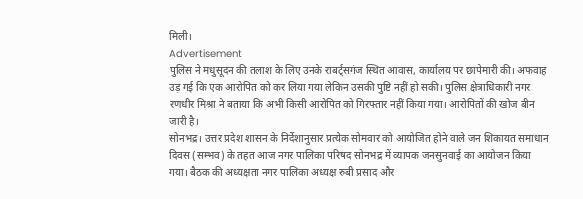मिली।
Advertisement
पुलिस ने मधुसूदन की तलाश के लिए उनके राबर्ट्सगंज स्थित आवास, कार्यालय पर छापेमारी की। अफवाह उड़ गई कि एक आरोपित को कर लिया गया लेकिन उसकी पुष्टि नहीं हो सकी। पुलिस क्षेत्राधिकारी नगर रणधीर मिश्रा ने बताया कि अभी किसी आरोपित को गिरफ्तार नहीं किया गया। आरोपितों की खोज बीन जारी है।
सोनभद्र। उत्तर प्रदेश शासन के निर्देशानुसार प्रत्येक सोमवार को आयोजित होने वाले जन शिकायत समाधान दिवस (सम्भव) के तहत आज नगर पालिका परिषद सोनभद्र में व्यापक जनसुनवाई का आयोजन किया गया। बैठक की अध्यक्षता नगर पालिका अध्यक्ष रुबी प्रसाद और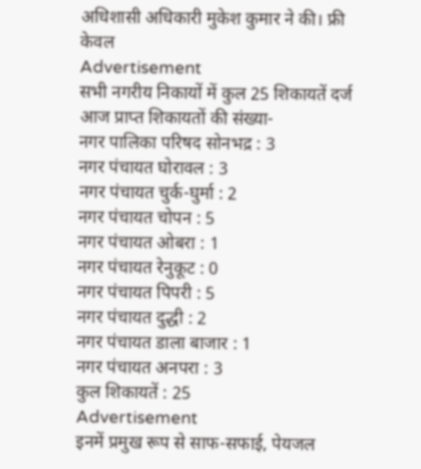अधिशासी अधिकारी मुकेश कुमार ने की। फ्री केवल
Advertisement
सभी नगरीय निकायों में कुल 25 शिकायतें दर्ज
आज प्राप्त शिकायतों की संख्या-
नगर पालिका परिषद सोनभद्र : 3
नगर पंचायत घोरावल : 3
नगर पंचायत चुर्क-घुर्मा : 2
नगर पंचायत चोपन : 5
नगर पंचायत ओबरा : 1
नगर पंचायत रेनुकूट : 0
नगर पंचायत पिपरी : 5
नगर पंचायत दुद्धी : 2
नगर पंचायत डाला बाजार : 1
नगर पंचायत अनपरा : 3
कुल शिकायतें : 25
Advertisement
इनमें प्रमुख रूप से साफ-सफाई, पेयजल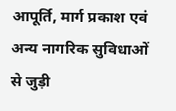आपूर्ति, मार्ग प्रकाश एवं अन्य नागरिक सुविधाओं से जुड़ी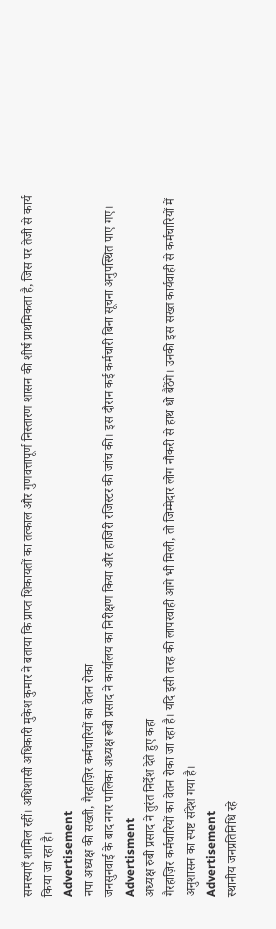समस्याएँ शामिल रहीं। अधिशासी अधिकारी मुकेश कुमार ने बताया कि प्राप्त शिकायतों का तत्काल और गुणवत्तापूर्ण निस्तारण शासन की शीर्ष प्राथमिकता है, जिस पर तेजी से कार्य किया जा रहा है।
Advertisement
नपा अध्यक्ष की सख्ती, गैरहाज़िर कर्मचारियों का वेतन रोका
जनसुनवाई के बाद नगर पालिका अध्यक्ष रूबी प्रसाद ने कार्यालय का निरीक्षण किया और हाजिरी रजिस्टर की जांच की। इस दौरान कई कर्मचारी बिना सूचना अनुपस्थित पाए गए।
Advertisment
अध्यक्ष रुबी प्रसाद ने तुरंत निर्देश देते हुए कहा
गैरहाज़िर कर्मचारियों का वेतन रोका जा रहा है। यदि इसी तरह की लापरवाही आगे भी मिली, तो जिम्मेदार लोग नौकरी से हाथ धो बैठेंगे। उनकी इस सख्त कार्यवाही से कर्मचारियों में अनुशासन का स्पष्ट संदेश गया है।
Advertisement
स्थानीय जनप्रतिनिधि रहे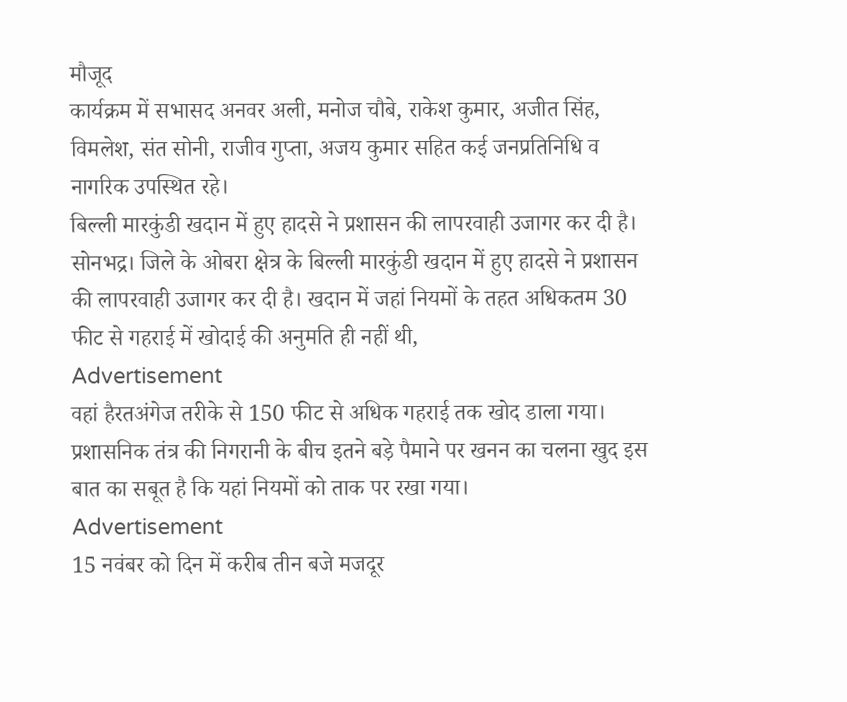मौजूद
कार्यक्रम में सभासद अनवर अली, मनोज चौबे, राकेश कुमार, अजीत सिंह, विमलेश, संत सोनी, राजीव गुप्ता, अजय कुमार सहित कई जनप्रतिनिधि व नागरिक उपस्थित रहे।
बिल्ली मारकुंडी खदान में हुए हादसे ने प्रशासन की लापरवाही उजागर कर दी है।
सोनभद्र। जिले के ओबरा क्षेत्र के बिल्ली मारकुंडी खदान में हुए हादसे ने प्रशासन की लापरवाही उजागर कर दी है। खदान में जहां नियमों के तहत अधिकतम 30 फीट से गहराई में खोदाई की अनुमति ही नहीं थी,
Advertisement
वहां हैरतअंगेज तरीके से 150 फीट से अधिक गहराई तक खोद डाला गया। प्रशासनिक तंत्र की निगरानी के बीच इतने बड़े पैमाने पर खनन का चलना खुद इस बात का सबूत है कि यहां नियमों को ताक पर रखा गया।
Advertisement
15 नवंबर को दिन में करीब तीन बजे मजदूर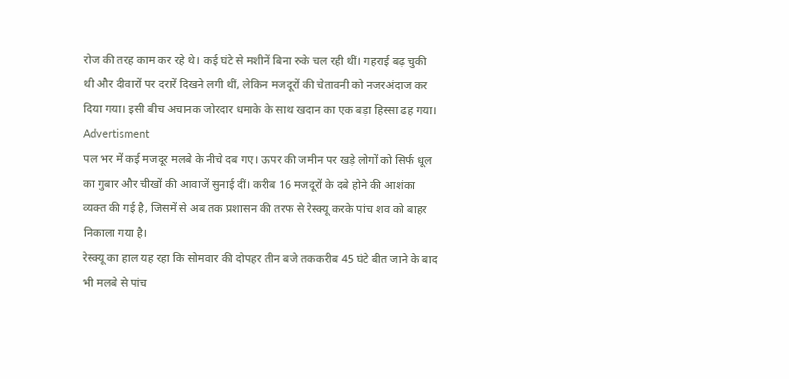रोज की तरह काम कर रहे थे। कई घंटे से मशीनें बिना रुके चल रही थीं। गहराई बढ़ चुकी थी और दीवारों पर दरारें दिखने लगी थीं, लेकिन मजदूरों की चेतावनी को नजरअंदाज कर दिया गया। इसी बीच अचानक जोरदार धमाके के साथ खदान का एक बड़ा हिस्सा ढह गया।
Advertisment
पल भर में कई मजदूर मलबे के नीचे दब गए। ऊपर की जमीन पर खड़े लोगों को सिर्फ धूल का गुबार और चीखों की आवाजें सुनाई दीं। करीब 16 मजदूरों के दबे होने की आशंका व्यक्त की गई है, जिसमें से अब तक प्रशासन की तरफ से रेस्क्यू करके पांच शव को बाहर निकाला गया है।
रेस्क्यू का हाल यह रहा कि सोमवार की दोपहर तीन बजे तककरीब 45 घंटे बीत जाने के बाद भी मलबे से पांच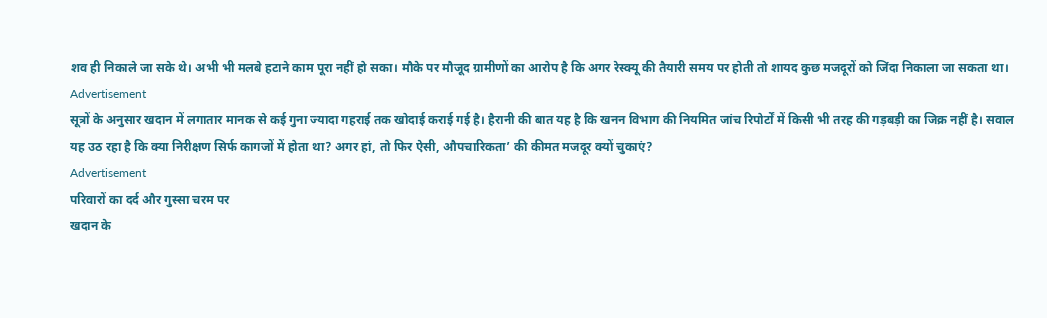शव ही निकाले जा सके थे। अभी भी मलबे हटाने काम पूरा नहीं हो सका। मौके पर मौजूद ग्रामीणों का आरोप है कि अगर रेस्क्यू की तैयारी समय पर होती तो शायद कुछ मजदूरों को जिंदा निकाला जा सकता था।
Advertisement
सूत्रों के अनुसार खदान में लगातार मानक से कई गुना ज्यादा गहराई तक खोदाई कराई गई है। हैरानी की बात यह है कि खनन विभाग की नियमित जांच रिपोर्टों में किसी भी तरह की गड़बड़ी का जिक्र नहीं है। सवाल यह उठ रहा है कि क्या निरीक्षण सिर्फ कागजों में होता था? अगर हां, तो फिर ऐसी, औपचारिकता’ की कीमत मजदूर क्यों चुकाएं?
Advertisement
परिवारों का दर्द और गुस्सा चरम पर
खदान के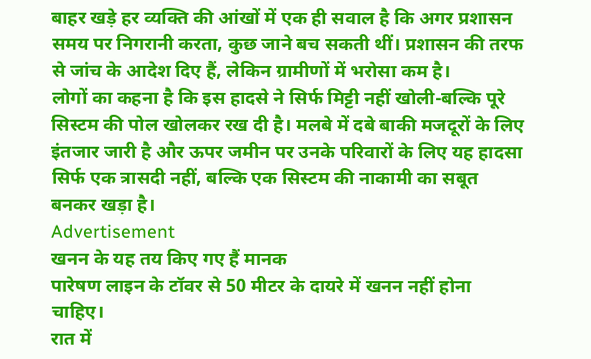बाहर खड़े हर व्यक्ति की आंखों में एक ही सवाल है कि अगर प्रशासन समय पर निगरानी करता, कुछ जाने बच सकती थीं। प्रशासन की तरफ से जांच के आदेश दिए हैं, लेकिन ग्रामीणों में भरोसा कम है।
लोगों का कहना है कि इस हादसे ने सिर्फ मिट्टी नहीं खोली-बल्कि पूरे सिस्टम की पोल खोलकर रख दी है। मलबे में दबे बाकी मजदूरों के लिए इंतजार जारी है और ऊपर जमीन पर उनके परिवारों के लिए यह हादसा सिर्फ एक त्रासदी नहीं, बल्कि एक सिस्टम की नाकामी का सबूत बनकर खड़ा है।
Advertisement
खनन के यह तय किए गए हैं मानक
पारेषण लाइन के टॉवर से 50 मीटर के दायरे में खनन नहीं होना चाहिए।
रात में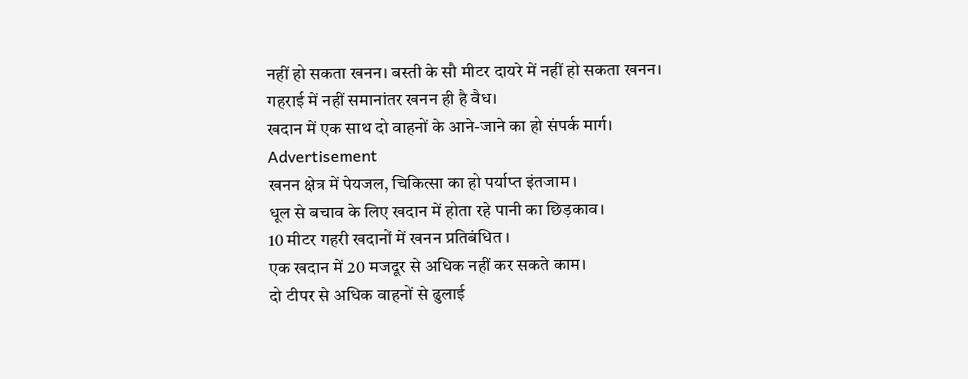नहीं हो सकता खनन। बस्ती के सौ मीटर दायरे में नहीं हो सकता खनन।
गहराई में नहीं समानांतर खनन ही है वैध।
खदान में एक साथ दो वाहनों के आने-जाने का हो संपर्क मार्ग।
Advertisement
खनन क्षेत्र में पेयजल, चिकित्सा का हो पर्याप्त इंतजाम ।
धूल से बचाव के लिए खदान में होता रहे पानी का छिड़काव।
10 मीटर गहरी खदानों में खनन प्रतिबंधित ।
एक खदान में 20 मजदूर से अधिक नहीं कर सकते काम।
दो टीपर से अधिक वाहनों से ढुलाई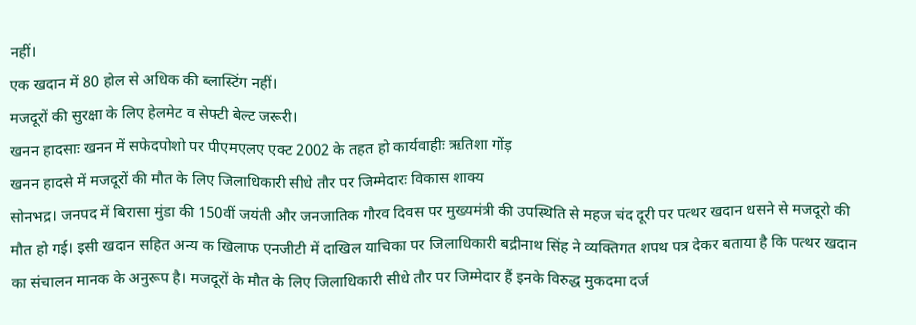नहीं।
एक खदान में 80 होल से अधिक की ब्लास्टिंग नहीं।
मजदूरों की सुरक्षा के लिए हेलमेट व सेफ्टी बेल्ट जरूरी।
खनन हादसाः खनन में सफेदपोशो पर पीएमएलए एक्ट 2002 के तहत हो कार्यवाहीः ऋतिशा गोंड़
खनन हादसे में मजदूरों की मौत के लिए जिलाधिकारी सीधे तौर पर जिम्मेदारः विकास शाक्य
सोनभद्र। जनपद में बिरासा मुंडा की 150वीं जयंती और जनजातिक गौरव दिवस पर मुख्यमंत्री की उपस्थिति से महज चंद दूरी पर पत्थर खदान धसने से मजदूरो की मौत हो गई। इसी खदान सहित अन्य क खिलाफ एनजीटी में दाखिल याचिका पर जिलाधिकारी बद्रीनाथ सिंह ने व्यक्तिगत शपथ पत्र देकर बताया है कि पत्थर खदान का संचालन मानक के अनुरूप है। मजदूरों के मौत के लिए जिलाधिकारी सीधे तौर पर जिम्मेदार हैं इनके विरुद्ध मुकदमा दर्ज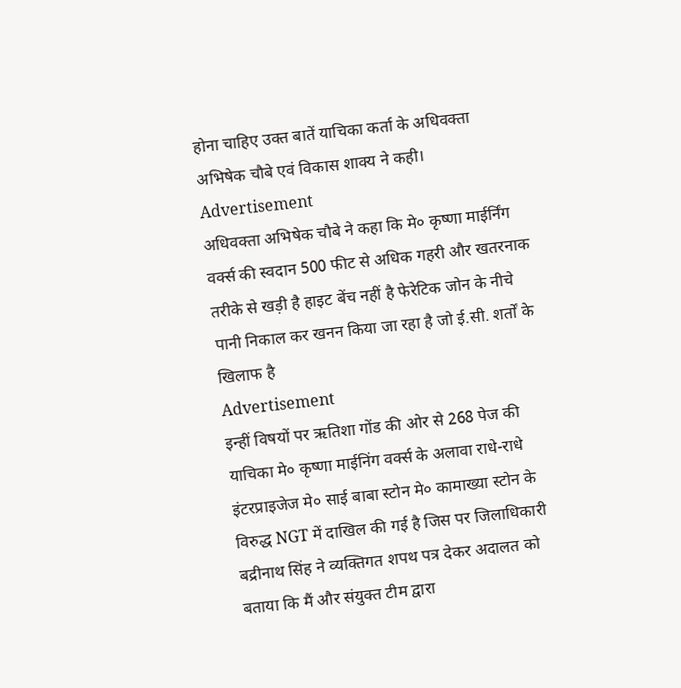होना चाहिए उक्त बातें याचिका कर्ता के अधिवक्ता अभिषेक चौबे एवं विकास शाक्य ने कही।
Advertisement
अधिवक्ता अभिषेक चौबे ने कहा कि मे० कृष्णा माईर्निंग वर्क्स की स्वदान 500 फीट से अधिक गहरी और खतरनाक तरीके से खड़ी है हाइट बेंच नहीं है फेरेटिक जोन के नीचे पानी निकाल कर खनन किया जा रहा है जो ई.सी. शर्तों के खिलाफ है
Advertisement
इन्हीं विषयों पर ऋतिशा गोंड की ओर से 268 पेज की याचिका मे० कृष्णा माईनिंग वर्क्स के अलावा राधे-राधे इंटरप्राइजेज मे० साई बाबा स्टोन मे० कामाख्या स्टोन के विरुद्ध NGT में दाखिल की गई है जिस पर जिलाधिकारी बद्रीनाथ सिंह ने व्यक्तिगत शपथ पत्र देकर अदालत को बताया कि मैं और संयुक्त टीम द्वारा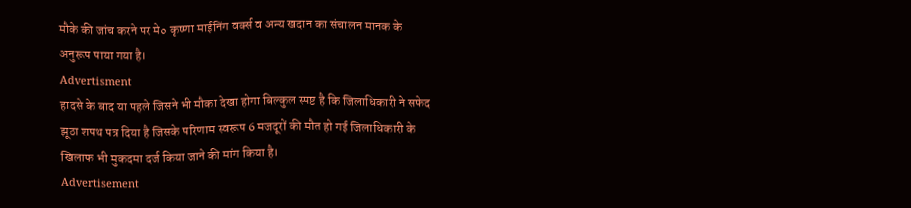मौके की जांच करने पर मे० कृष्णा माईनिंग वर्क्स व अन्य खदान का संचालन मानक के अनुरूप पाया गया है।
Advertisment
हादसे के बाद या पहले जिसने भी मौका देखा होगा बिल्कुल स्पष्ट है कि जिलाधिकारी ने सफेद झूठा शपथ पत्र दिया है जिसके परिणाम स्वरूप 6 मजदूरों की मौत हो गई जिलाधिकारी के खिलाफ भी मुकदमा दर्ज किया जाने की मांग किया है।
Advertisement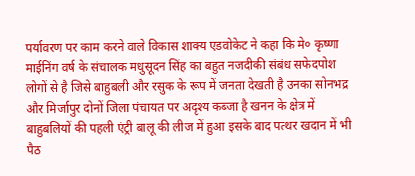पर्यावरण पर काम करने वाले विकास शाक्य एडवोकेट ने कहा कि मे० कृष्णा माईनिंग वर्ष के संचालक मधुसूदन सिंह का बहुत नजदीकी संबंध सफेदपोश लोगों से है जिसे बाहुबली और रसुक के रूप में जनता देखती है उनका सोनभद्र और मिर्जापुर दोनों जिला पंचायत पर अदृश्य कब्जा है खनन के क्षेत्र में बाहुबलियों की पहली एंट्री बालू की लीज में हुआ इसके बाद पत्थर खदान में भी पैठ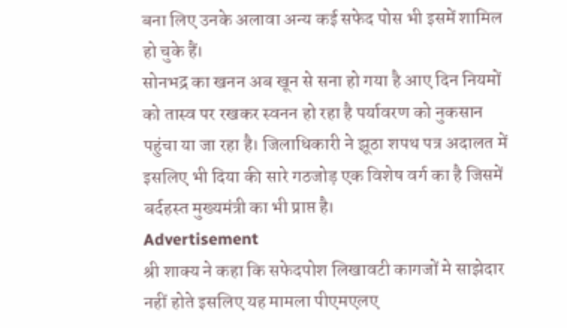बना लिए उनके अलावा अन्य कई सफेद पोस भी इसमें शामिल हो चुके हैं।
सोनभद्र का खनन अब खून से सना हो गया है आए दिन नियमों को तास्व पर रखकर स्वनन हो रहा है पर्यावरण को नुकसान पहुंचा या जा रहा है। जिलाधिकारी ने झूठा शपथ पत्र अदालत में इसलिए भी दिया की सारे गठजोड़ एक विशेष वर्ग का है जिसमें बर्दहस्त मुख्यमंत्री का भी प्राप्त है।
Advertisement
श्री शाक्य ने कहा कि सफेदपोश लिखावटी कागजों मे साझेदार नहीं होते इसलिए यह मामला पीएमएलए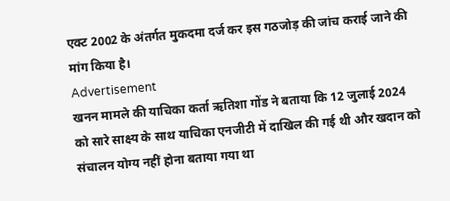एक्ट 2002 के अंतर्गत मुकदमा दर्ज कर इस गठजोड़ की जांच कराई जाने की मांग किया है।
Advertisement
खनन मामले की याचिका कर्ता ऋतिशा गोंड ने बताया कि 12 जुलाई 2024 को सारे साक्ष्य के साथ याचिका एनजीटी में दाखिल की गई थी और खदान को संचालन योग्य नहीं होना बताया गया था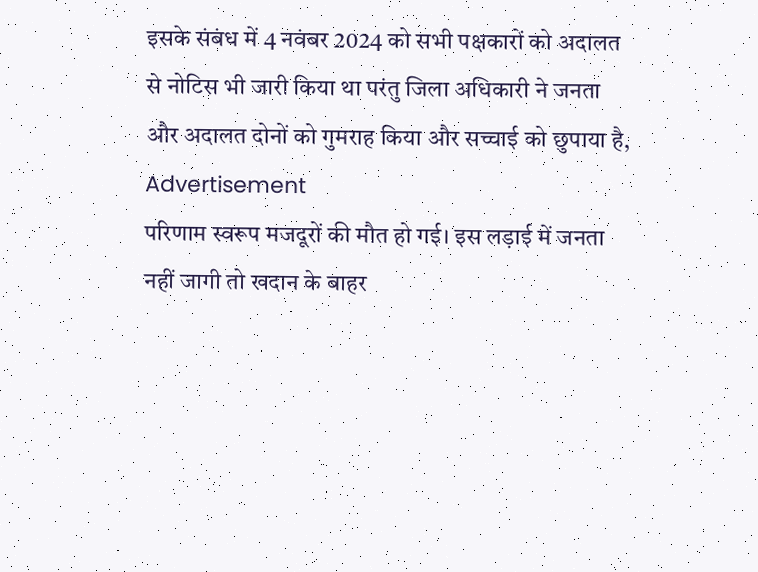इसके संबंध में 4 नवंबर 2024 को सभी पक्षकारों को अदालत से नोटिस भी जारी किया था परंतु जिला अधिकारी ने जनता और अदालत दोनों को गुमराह किया और सच्चाई को छुपाया है,
Advertisement
परिणाम स्वरूप मजदूरों की मौत हो गई। इस लड़ाई में जनता नहीं जागी तो खदान के बाहर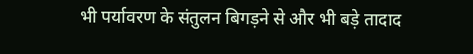भी पर्यावरण के संतुलन बिगड़ने से और भी बड़े तादाद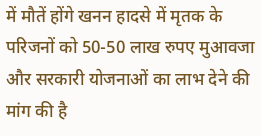में मौतें होंगे खनन हादसे में मृतक के परिजनों को 50-50 लाख रुपए मुआवजा और सरकारी योजनाओं का लाभ देने की मांग की है